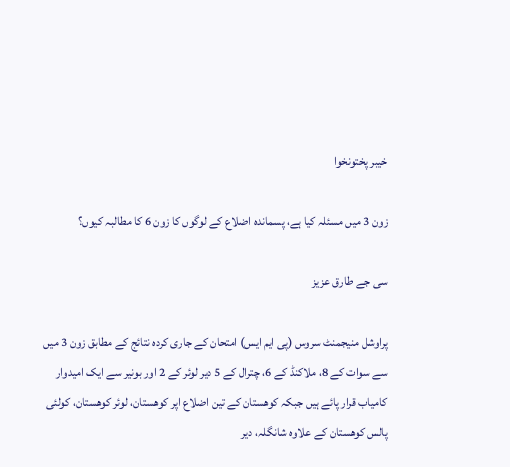خیبر پختونخوا

زون 3 میں مسئلہ کیا ہے، پسماندہ اضلاع کے لوگوں کا زون 6 کا مطالبہ کیوں؟

سی جے طارق عزیز

پراوشل منیجمنٹ سروس (پی ایم ایس) امتحان کے جاری کردہ نتائج کے مطابق زون 3 میں سے سوات کے 8، ملاکنڈ کے 6، چترال کے 5 دیر لوئر کے 2 اور بونیر سے ایک امیدوار کامیاب قرار پائے ہیں جبکہ کوھستان کے تین اضلاع اپر کوھستان، لوئر کوھستان، کولئی پالس کوھستان کے علاوہ شانگلہ، دیر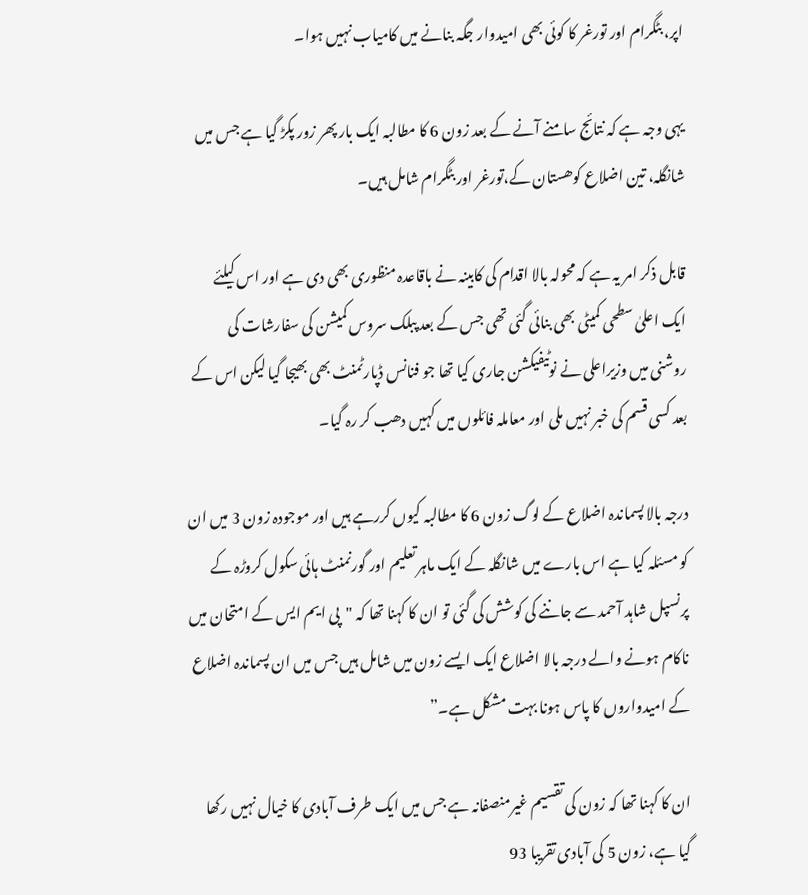اپر، بٹگرام اور تورغر کا کوئی بھی امیدوار جگہ بنانے میں کامیاب نہیں ہوا۔

یہی وجہ ہے کہ نتائج سامنے آنے کے بعد زون 6 کا مطالبہ ایک بار پھر زور پکڑ گیا ہے جس میں شانگلہ، تین اضلاع کوھستان کے،تورغر اور بٹگرام شامل ہیں۔

قابل ذکر امر یہ ہے کہ محولہ بالا اقدام کی کابینہ نے باقاعدہ منظوری بھی دی ہے اور اس کیلئے ایک اعلیٰ سطحی کمیٹی بھی بنائی گئی تھی جس کے بعد پبلک سروس کمیشن کی سفارشات کی روشنی میں وزیراعلی نے نوٹیفیکشن جاری کیا تھا جو فنانس ڈپارٹمنٹ بھی بھیجا گیا لیکن اس کے بعد کسی قسم کی خبر نہیں ملی اور معاملہ فائلوں میں کہیں دھب کر رہ گیا۔

درجہ بالا پسماندہ اضلاع کے لوگ زون 6 کا مطالبہ کیوں کررہے ہیں اور موجودہ زون 3 میں ان کو مسئلہ کیا ہے اس بارے میں شانگلہ کے ایک ماہر تعلیم اور گورنمنٹ ہائی سکول کروڑہ کے پرنسپل شاہد آحمد سے جاننے کی کوشش کی گئی تو ان کا کہنا تھا کہ "پی ایم ایس کے امتحان میں ناکام ہونے والے درجہ بالا اضلاع ایک ایسے زون میں شامل ہیں جس میں ان پسماندہ اضلاع کے امیدواروں کا پاس ہونا بہت مشکل ہے۔”

ان کا کہنا تھا کہ زون کی تقسیم غیرمنصفانہ ہے جس میں ایک طرف آبادی کا خیال نہیں رکھا گیا ہے، زون 5 کی آبادی تقریبا 93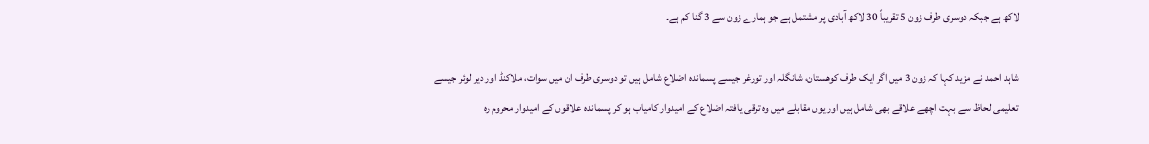لاکھ ہے جبکہ دوسری طرف زون 5 تقریباً 30 لاکھ آبادی پر مشتمل ہے جو ہمارے زون سے 3 گنا کم ہے۔

شاہد احمد نے مزید کہا کہ زون 3 میں اگر ایک طرف کوھستان، شانگلہ اور تورغر جیسے پسماندہ اضلاع شامل ہیں تو دوسری طرف ان میں سوات، ملاکنڈ اور دیر لوئر جیسے تعلیمی لحاظ سے بہت اچھے علاقے بھی شامل ہیں اور یوں مقابلے میں وہ ترقی یافتہ اضلاع کے امیدوار کامیاب ہو کر پسماندہ علاقوں کے امیدوار محروم رہ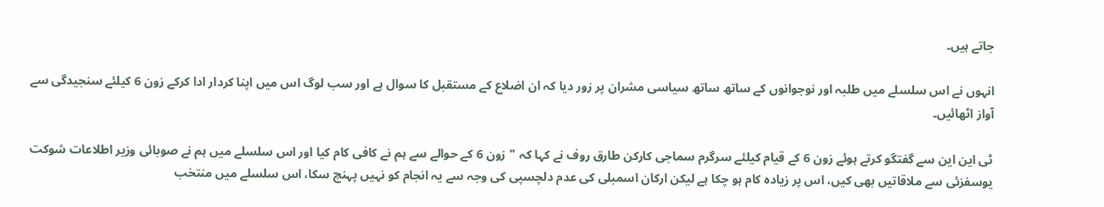جاتے ہیں۔

انہوں نے اس سلسلے میں طلبہ اور نوجوانوں کے ساتھ ساتھ سیاسی مشران پر زور دیا کہ ان اضلاع کے مستقبل کا سوال ہے اور سب لوگ اس میں اپنا کردار ادا کرکے زون 6 کیلئے سنجیدگی سے آواز اٹھائیں۔

ٹی این این سے گفتگو کرتے ہوئے زون 6 کے قیام کیلئے سرگرم سماجی کارکن طارق روف نے کہا کہ "زون 6 کے حوالے سے ہم نے کافی کام کیا اور اس سلسلے میں ہم نے صوبائی وزیر اطلاعات شوکت یوسفزئی سے ملاقاتیں بھی کیں، اس پر زیادہ کام ہو چکا ہے لیکن ارکان اسمبلی کی عدم دلچسپی کی وجہ سے یہ انجام کو نہیں پہنچ سکا، اس سلسلے میں منتخب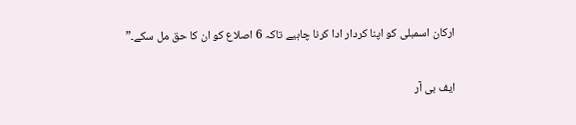ارکان اسمبلی کو اپنا کردار ادا کرنا چاہیے تاکہ 6 اصلاع کو ان کا حق مل سکے۔”

ایف بی آر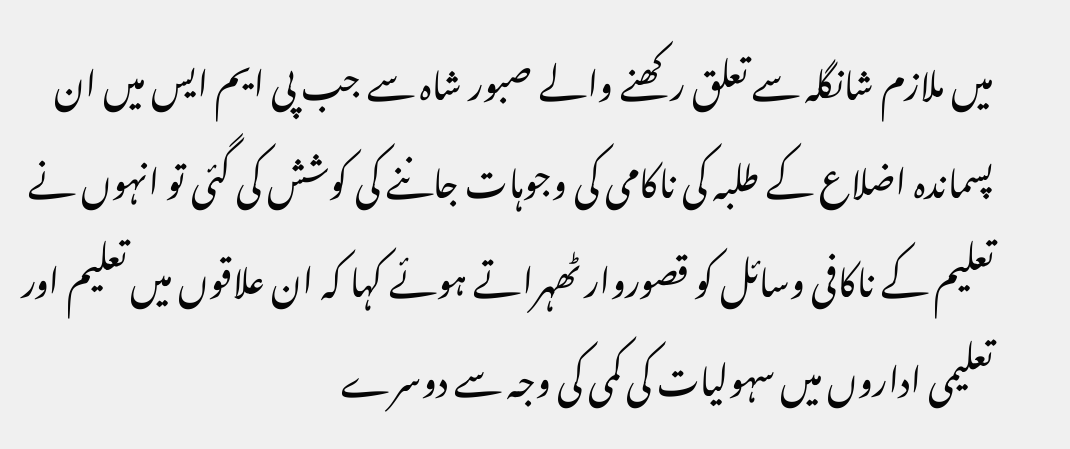میں ملازم شانگلہ سے تعلق رکھنے والے صبور شاہ سے جب پی ایم ایس میں ان پسماندہ اضلاع کے طلبہ کی ناکامی کی وجوہات جاننے کی کوشش کی گئی تو انہوں نے تعلیم کے ناکافی وسائل کو قصوروار ٹھہراتے ہوئے کہا کہ ان علاقوں میں تعلیم اور تعلیمی اداروں میں سہولیات کی کمی کی وجہ سے دوسرے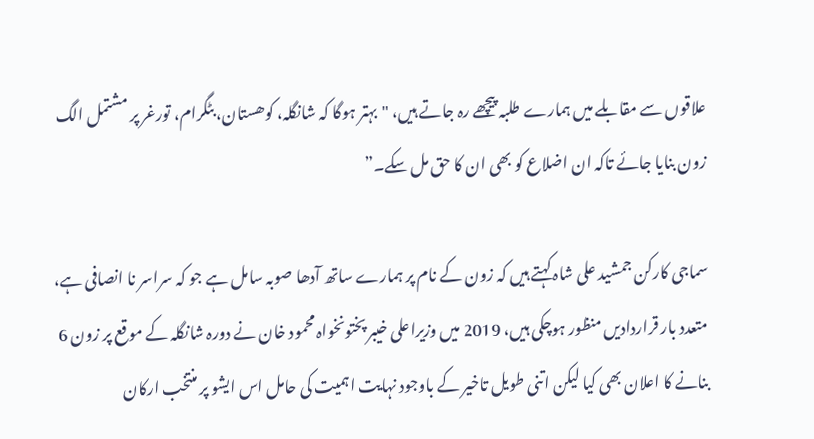علاقوں سے مقابلے میں ہمارے طلبہ پیچھے رہ جاتے ہیں، "بہتر ہوگا کہ شانگلہ، کوھستان، بٹگرام، تورغر پر مشتمل الگ زون بنایا جائے تاکہ ان اضلاع کو بھی ان کا حق مل سکے۔”

سماجی کارکن جمشید علی شاہ کہتے ہیں کہ زون کے نام پر ہمارے ساتھ آدھا صوبہ سامل ہے جو کہ سراسر نا انصافی ہے، متعدد بار قراردادیں منظور ہوچکی ہیں، 2019 میں وزیراعلی خیبر پختونخواہ محمود خان نے دورہ شانگلہ کے موقع پر زون 6 بنانے کا اعلان بھی کیا لیکن اتنی طویل تاخیر کے باوجود نہایت اہمیت کی حامل اس ایشو پر منتخب ارکان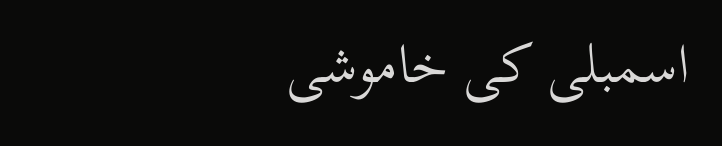اسمبلی کی خاموشی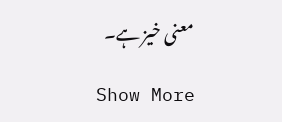معنی خیز ہے۔

Show More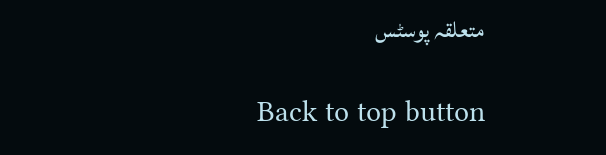متعلقہ پوسٹس

Back to top button